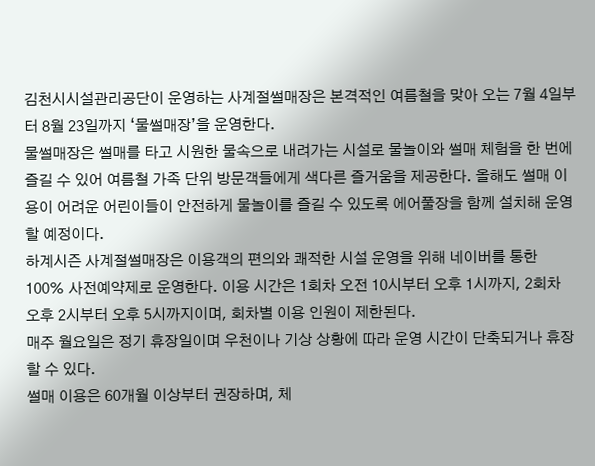김천시시설관리공단이 운영하는 사계절썰매장은 본격적인 여름철을 맞아 오는 7월 4일부터 8월 23일까지 ‘물썰매장’을 운영한다.
물썰매장은 썰매를 타고 시원한 물속으로 내려가는 시설로 물놀이와 썰매 체험을 한 번에 즐길 수 있어 여름철 가족 단위 방문객들에게 색다른 즐거움을 제공한다. 올해도 썰매 이용이 어려운 어린이들이 안전하게 물놀이를 즐길 수 있도록 에어풀장을 함께 설치해 운영할 예정이다.
하계시즌 사계절썰매장은 이용객의 편의와 쾌적한 시설 운영을 위해 네이버를 통한 100% 사전예약제로 운영한다. 이용 시간은 1회차 오전 10시부터 오후 1시까지, 2회차 오후 2시부터 오후 5시까지이며, 회차별 이용 인원이 제한된다.
매주 월요일은 정기 휴장일이며 우천이나 기상 상황에 따라 운영 시간이 단축되거나 휴장할 수 있다.
썰매 이용은 60개월 이상부터 권장하며, 체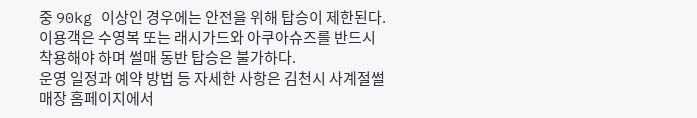중 90kg 이상인 경우에는 안전을 위해 탑승이 제한된다. 이용객은 수영복 또는 래시가드와 아쿠아슈즈를 반드시 착용해야 하며 썰매 동반 탑승은 불가하다.
운영 일정과 예약 방법 등 자세한 사항은 김천시 사계절썰매장 홈페이지에서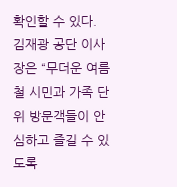확인할 수 있다.
김재광 공단 이사장은 “무더운 여름철 시민과 가족 단위 방문객들이 안심하고 즐길 수 있도록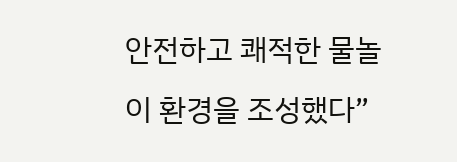안전하고 쾌적한 물놀이 환경을 조성했다”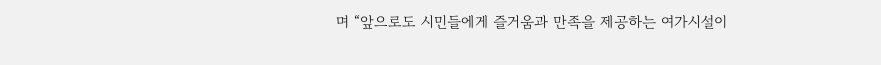며 “앞으로도 시민들에게 즐거움과 만족을 제공하는 여가시설이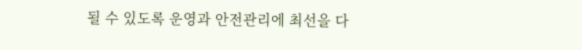될 수 있도록 운영과 안전관리에 최선을 다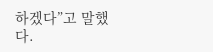하겠다”고 말했다.